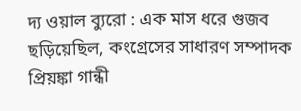দ্য ওয়াল ব্যুরো : এক মাস ধরে গুজব ছড়িয়েছিল, কংগ্রেসের সাধারণ সম্পাদক প্রিয়ঙ্কা গান্ধী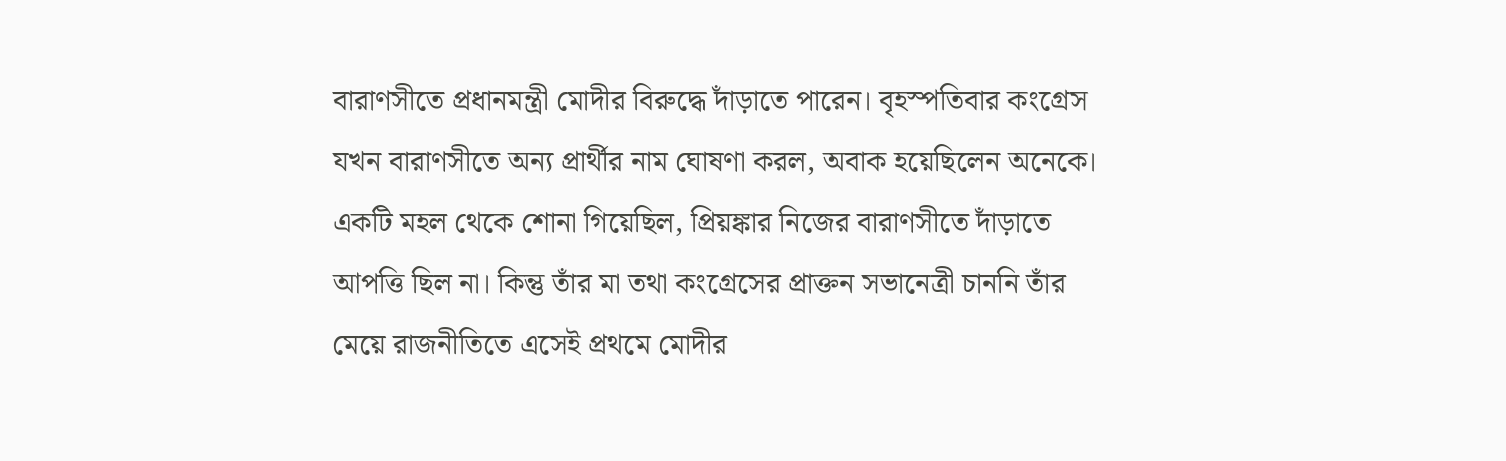বারাণসীতে প্রধানমন্ত্রী মোদীর বিরুদ্ধে দাঁড়াতে পারেন। বৃহস্পতিবার কংগ্রেস যখন বারাণসীতে অন্য প্রার্থীর নাম ঘোষণা করল, অবাক হয়েছিলেন অনেকে। একটি মহল থেকে শোনা গিয়েছিল, প্রিয়ঙ্কার নিজের বারাণসীতে দাঁড়াতে আপত্তি ছিল না। কিন্তু তাঁর মা তথা কংগ্রেসের প্রাক্তন সভানেত্রী চাননি তাঁর মেয়ে রাজনীতিতে এসেই প্রথমে মোদীর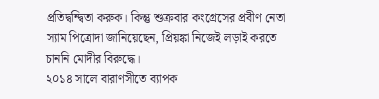প্রতিদ্বন্দ্বিতা করুক। কিন্তু শুক্রবার কংগ্রেসের প্রবীণ নেতা স্যাম পিত্রোদা জানিয়েছেন, প্রিয়ঙ্কা নিজেই লড়াই করতে চাননি মোদীর বিরুদ্ধে।
২০১৪ সালে বারাণসীতে ব্যাপক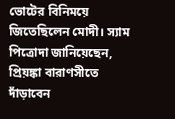ভোটের বিনিময়ে জিতেছিলেন মোদী। স্যাম পিত্রোদা জানিয়েছেন, প্রিয়ঙ্কা বারাণসীতে দাঁড়াবেন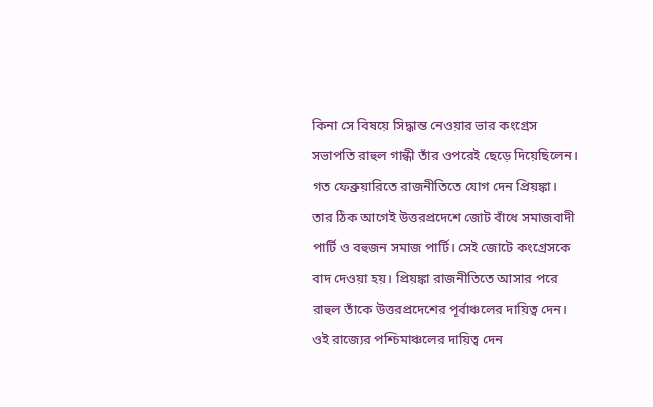কিনা সে বিষয়ে সিদ্ধান্ত নেওয়ার ভার কংগ্রেস সভাপতি রাহুল গান্ধী তাঁর ওপরেই ছেড়ে দিয়েছিলেন।
গত ফেব্রুয়ারিতে রাজনীতিতে যোগ দেন প্রিয়ঙ্কা। তার ঠিক আগেই উত্তরপ্রদেশে জোট বাঁধে সমাজবাদী পার্টি ও বহুজন সমাজ পার্টি। সেই জোটে কংগ্রেসকে বাদ দেওয়া হয়। প্রিয়ঙ্কা রাজনীতিতে আসার পরে রাহুল তাঁকে উত্তরপ্রদেশের পূর্বাঞ্চলের দায়িত্ব দেন। ওই রাজ্যের পশ্চিমাঞ্চলের দায়িত্ব দেন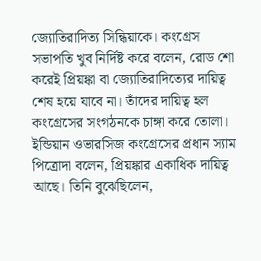জ্যোতিরাদিত্য সিন্ধিয়াকে। কংগ্রেস সভাপতি খুব নির্দিষ্ট করে বলেন, রোড শো করেই প্রিয়ঙ্কা বা জ্যোতিরাদিত্যের দায়িত্ব শেষ হয়ে যাবে না। তাঁদের দায়িত্ব হল কংগ্রেসের সংগঠনকে চাঙ্গা করে তোলা।
ইন্ডিয়ান ওভারসিজ কংগ্রেসের প্রধান স্যাম পিত্রোদা বলেন, প্রিয়ঙ্কার একাধিক দায়িত্ব আছে। তিনি বুঝেছিলেন,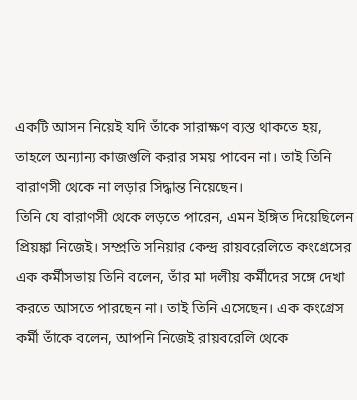একটি আসন নিয়েই যদি তাঁকে সারাক্ষণ ব্যস্ত থাকতে হয়, তাহলে অন্যান্য কাজগুলি করার সময় পাবেন না। তাই তিনি বারাণসী থেকে না লড়ার সিদ্ধান্ত নিয়েছেন।
তিনি যে বারাণসী থেকে লড়তে পারেন, এমন ইঙ্গিত দিয়েছিলেন প্রিয়ঙ্কা নিজেই। সম্প্রতি সনিয়ার কেন্দ্র রায়বরেলিতে কংগ্রেসের এক কর্মীসভায় তিনি বলেন, তাঁর মা দলীয় কর্মীদের সঙ্গে দেখা করতে আসতে পারছেন না। তাই তিনি এসেছেন। এক কংগ্রেস কর্মী তাঁকে বলেন, আপনি নিজেই রায়বরেলি থেকে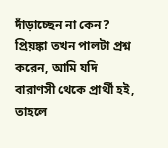দাঁড়াচ্ছেন না কেন? প্রিয়ঙ্কা তখন পালটা প্রশ্ন করেন, আমি যদি বারাণসী থেকে প্রার্থী হই, তাহলে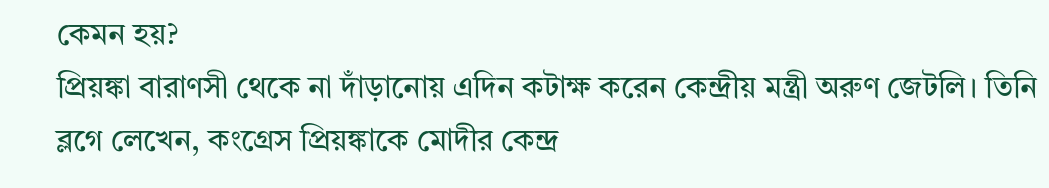কেমন হয়?
প্রিয়ঙ্কা বারাণসী থেকে না দাঁড়ানোয় এদিন কটাক্ষ করেন কেন্দ্রীয় মন্ত্রী অরুণ জেটলি। তিনি ব্লগে লেখেন, কংগ্রেস প্রিয়ঙ্কাকে মোদীর কেন্দ্র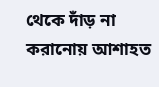থেকে দাঁড় না করানোয় আশাহত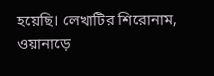হয়েছি। লেখাটির শিরোনাম, ওয়ানাড়ে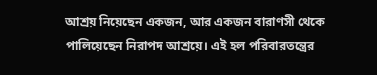আশ্রয় নিয়েছেন একজন, আর একজন বারাণসী থেকে পালিয়েছেন নিরাপদ আশ্রয়ে। এই হল পরিবারতন্ত্রের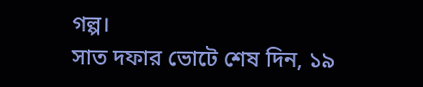গল্প।
সাত দফার ভোটে শেষ দিন, ১৯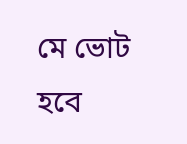মে ভোট হবে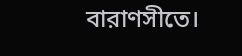বারাণসীতে।